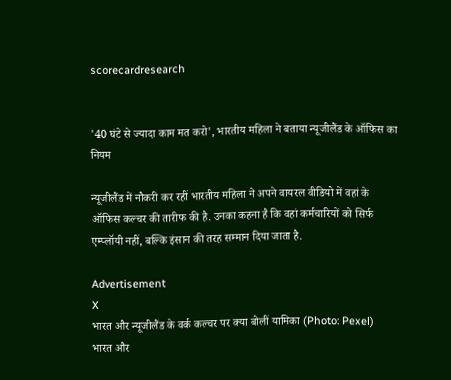scorecardresearch


'40 घंटे से ज्यादा काम मत करो', भारतीय महिला ने बताया न्यूजीलैंड के ऑफिस का नियम

न्यूजीलैंड में नौकरी कर रहीं भारतीय महिला ने अपने वायरल वीडियो में वहां के ऑफिस कल्चर की तारीफ की है. उनका कहना है कि वहां कर्मचारियों को सिर्फ एम्प्लॉयी नहीं, बल्कि इंसान की तरह सम्मान दिया जाता है.

Advertisement
X
भारत और न्यूजीलैंड के वर्क कल्चर पर क्या बोलीं यामिका (Photo: Pexel)
भारत और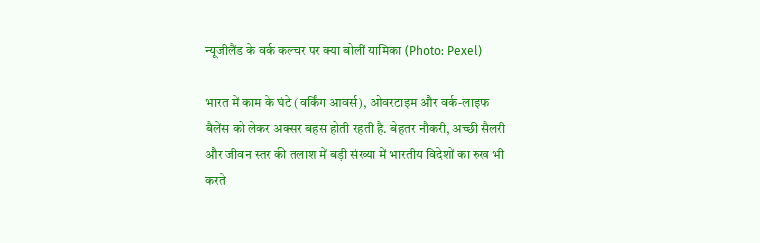न्यूजीलैंड के वर्क कल्चर पर क्या बोलीं यामिका (Photo: Pexel)

भारत में काम के घंटे (वर्किंग आवर्स), ओवरटाइम और वर्क-लाइफ बैलेंस को लेकर अक्सर बहस होती रहती है. बेहतर नौकरी, अच्छी सैलरी और जीवन स्तर की तलाश में बड़ी संख्या में भारतीय विदेशों का रुख भी करते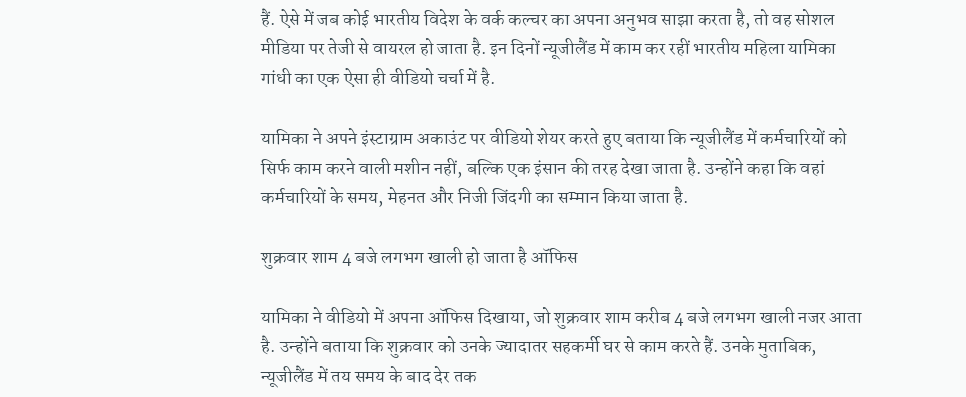हैं. ऐसे में जब कोई भारतीय विदेश के वर्क कल्चर का अपना अनुभव साझा करता है, तो वह सोशल मीडिया पर तेजी से वायरल हो जाता है. इन दिनों न्यूजीलैंड में काम कर रहीं भारतीय महिला यामिका गांधी का एक ऐसा ही वीडियो चर्चा में है.

यामिका ने अपने इंस्टाग्राम अकाउंट पर वीडियो शेयर करते हुए बताया कि न्यूजीलैंड में कर्मचारियों को सिर्फ काम करने वाली मशीन नहीं, बल्कि एक इंसान की तरह देखा जाता है. उन्होंने कहा कि वहां कर्मचारियों के समय, मेहनत और निजी जिंदगी का सम्मान किया जाता है.

शुक्रवार शाम 4 बजे लगभग खाली हो जाता है ऑफिस

यामिका ने वीडियो में अपना ऑफिस दिखाया, जो शुक्रवार शाम करीब 4 बजे लगभग खाली नजर आता है. उन्होंने बताया कि शुक्रवार को उनके ज्यादातर सहकर्मी घर से काम करते हैं. उनके मुताबिक, न्यूजीलैंड में तय समय के बाद देर तक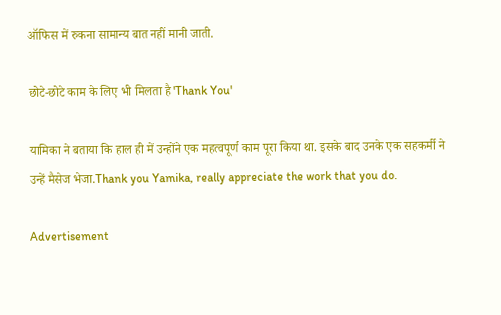ऑफिस में रुकना सामान्य बात नहीं मानी जाती.

छोटे-छोटे काम के लिए भी मिलता है 'Thank You'

यामिका ने बताया कि हाल ही में उन्होंने एक महत्वपूर्ण काम पूरा किया था. इसके बाद उनके एक सहकर्मी ने उन्हें मैसेज भेजा.Thank you Yamika, really appreciate the work that you do.

Advertisement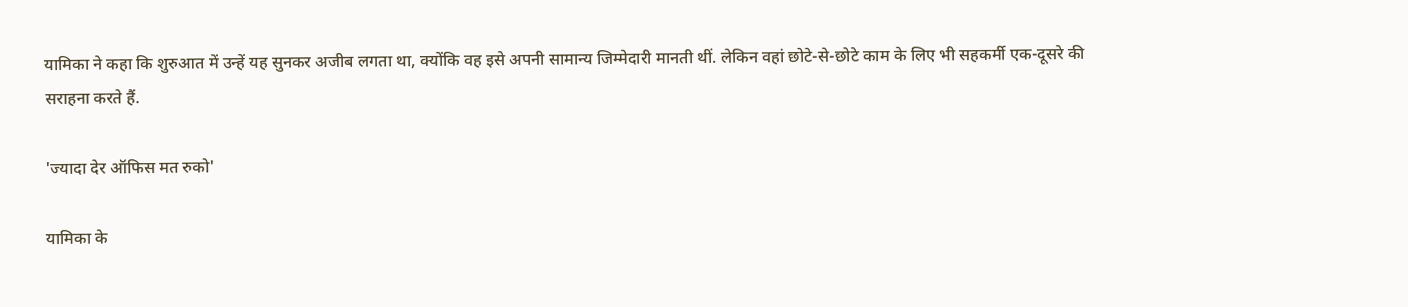यामिका ने कहा कि शुरुआत में उन्हें यह सुनकर अजीब लगता था, क्योंकि वह इसे अपनी सामान्य जिम्मेदारी मानती थीं. लेकिन वहां छोटे-से-छोटे काम के लिए भी सहकर्मी एक-दूसरे की सराहना करते हैं.

'ज्यादा देर ऑफिस मत रुको'

यामिका के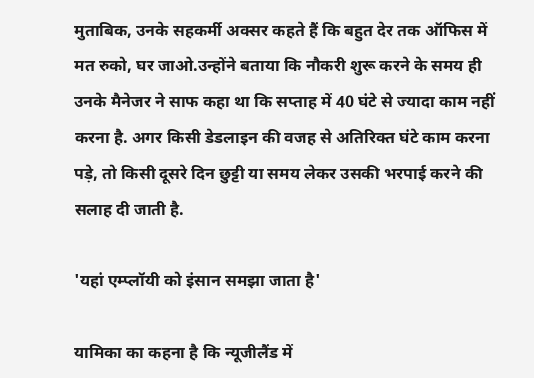मुताबिक, उनके सहकर्मी अक्सर कहते हैं कि बहुत देर तक ऑफिस में मत रुको, घर जाओ.उन्होंने बताया कि नौकरी शुरू करने के समय ही उनके मैनेजर ने साफ कहा था कि सप्ताह में 40 घंटे से ज्यादा काम नहीं करना है. अगर किसी डेडलाइन की वजह से अतिरिक्त घंटे काम करना पड़े, तो किसी दूसरे दिन छुट्टी या समय लेकर उसकी भरपाई करने की सलाह दी जाती है.

'यहां एम्प्लॉयी को इंसान समझा जाता है'

यामिका का कहना है कि न्यूजीलैंड में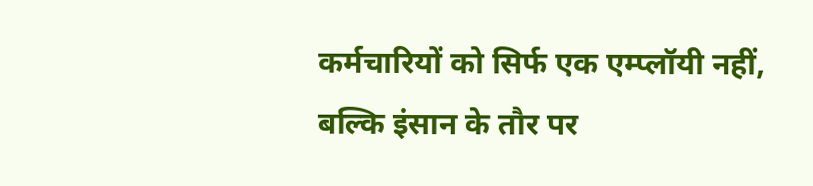कर्मचारियों को सिर्फ एक एम्प्लॉयी नहीं, बल्कि इंसान के तौर पर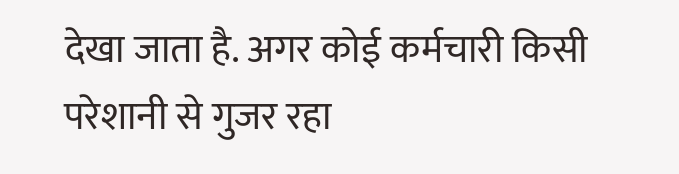देखा जाता है. अगर कोई कर्मचारी किसी परेशानी से गुजर रहा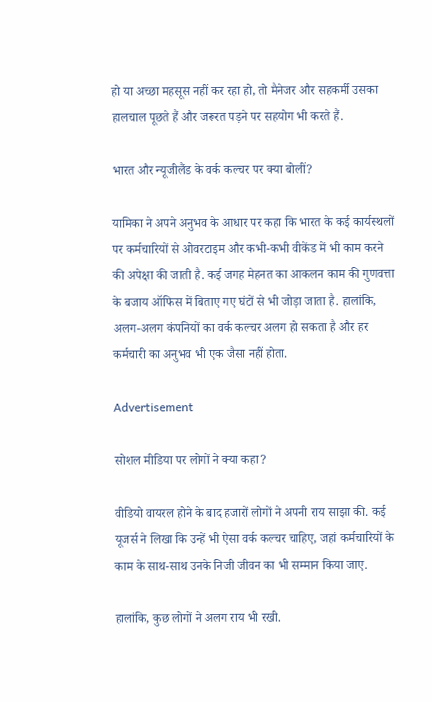हो या अच्छा महसूस नहीं कर रहा हो, तो मैनेजर और सहकर्मी उसका हालचाल पूछते हैं और जरूरत पड़ने पर सहयोग भी करते हैं.

भारत और न्यूजीलैंड के वर्क कल्चर पर क्या बोलीं?

यामिका ने अपने अनुभव के आधार पर कहा कि भारत के कई कार्यस्थलों पर कर्मचारियों से ओवरटाइम और कभी-कभी वीकेंड में भी काम करने की अपेक्षा की जाती है. कई जगह मेहनत का आकलन काम की गुणवत्ता के बजाय ऑफिस में बिताए गए घंटों से भी जोड़ा जाता है. हालांकि, अलग-अलग कंपनियों का वर्क कल्चर अलग हो सकता है और हर कर्मचारी का अनुभव भी एक जैसा नहीं होता.

Advertisement

सोशल मीडिया पर लोगों ने क्या कहा?

वीडियो वायरल होने के बाद हजारों लोगों ने अपनी राय साझा की. कई यूजर्स ने लिखा कि उन्हें भी ऐसा वर्क कल्चर चाहिए, जहां कर्मचारियों के काम के साथ-साथ उनके निजी जीवन का भी सम्मान किया जाए.

हालांकि, कुछ लोगों ने अलग राय भी रखी.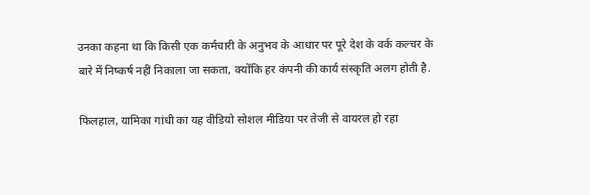उनका कहना था कि किसी एक कर्मचारी के अनुभव के आधार पर पूरे देश के वर्क कल्चर के बारे में निष्कर्ष नहीं निकाला जा सकता, क्योंकि हर कंपनी की कार्य संस्कृति अलग होती है.

फिलहाल, यामिका गांधी का यह वीडियो सोशल मीडिया पर तेजी से वायरल हो रहा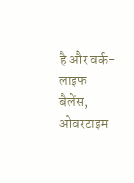है और वर्क-लाइफ बैलेंस, ओवरटाइम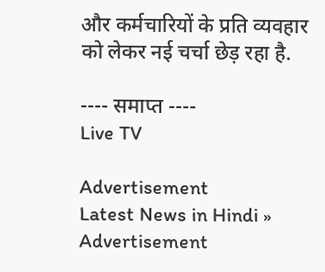और कर्मचारियों के प्रति व्यवहार को लेकर नई चर्चा छेड़ रहा है.

---- समाप्त ----
Live TV

Advertisement
Latest News in Hindi »
Advertisement